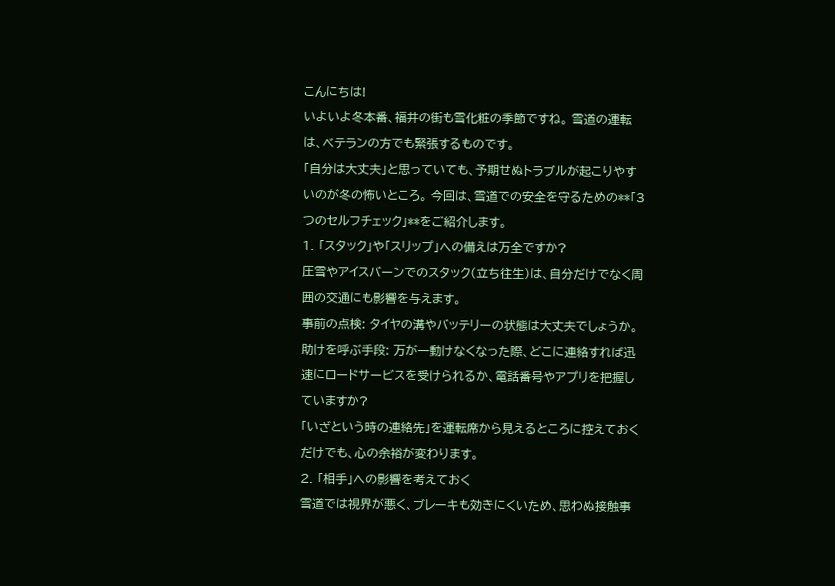こんにちは!
いよいよ冬本番、福井の街も雪化粧の季節ですね。 雪道の運転は、ベテランの方でも緊張するものです。
「自分は大丈夫」と思っていても、予期せぬトラブルが起こりやすいのが冬の怖いところ。 今回は、雪道での安全を守るための**「3つのセルフチェック」**をご紹介します。
1. 「スタック」や「スリップ」への備えは万全ですか?
圧雪やアイスバーンでのスタック(立ち往生)は、自分だけでなく周囲の交通にも影響を与えます。
事前の点検: タイヤの溝やバッテリーの状態は大丈夫でしょうか。
助けを呼ぶ手段: 万が一動けなくなった際、どこに連絡すれば迅速にロードサービスを受けられるか、電話番号やアプリを把握していますか?
「いざという時の連絡先」を運転席から見えるところに控えておくだけでも、心の余裕が変わります。
2. 「相手」への影響を考えておく
雪道では視界が悪く、ブレーキも効きにくいため、思わぬ接触事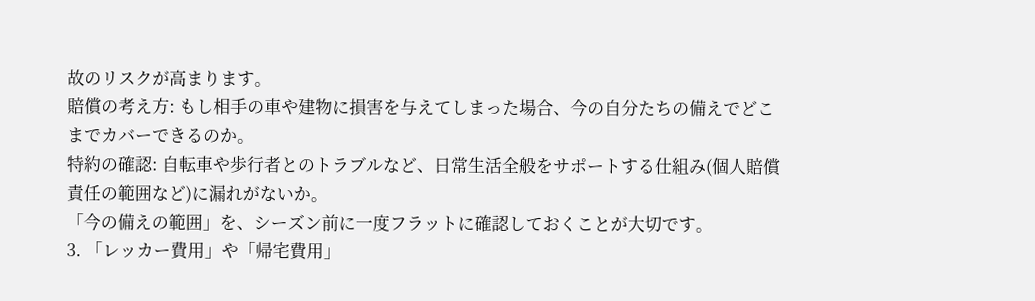故のリスクが高まります。
賠償の考え方: もし相手の車や建物に損害を与えてしまった場合、今の自分たちの備えでどこまでカバーできるのか。
特約の確認: 自転車や歩行者とのトラブルなど、日常生活全般をサポートする仕組み(個人賠償責任の範囲など)に漏れがないか。
「今の備えの範囲」を、シーズン前に一度フラットに確認しておくことが大切です。
3. 「レッカー費用」や「帰宅費用」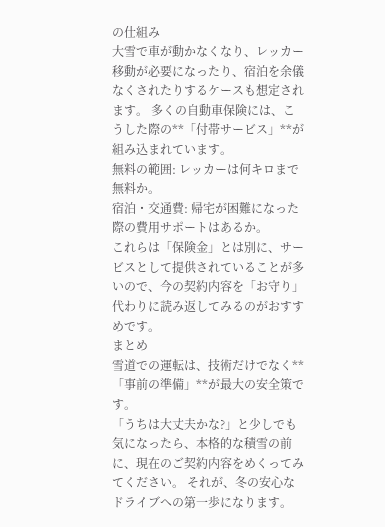の仕組み
大雪で車が動かなくなり、レッカー移動が必要になったり、宿泊を余儀なくされたりするケースも想定されます。 多くの自動車保険には、こうした際の**「付帯サービス」**が組み込まれています。
無料の範囲: レッカーは何キロまで無料か。
宿泊・交通費: 帰宅が困難になった際の費用サポートはあるか。
これらは「保険金」とは別に、サービスとして提供されていることが多いので、今の契約内容を「お守り」代わりに読み返してみるのがおすすめです。
まとめ
雪道での運転は、技術だけでなく**「事前の準備」**が最大の安全策です。
「うちは大丈夫かな?」と少しでも気になったら、本格的な積雪の前に、現在のご契約内容をめくってみてください。 それが、冬の安心なドライブへの第一歩になります。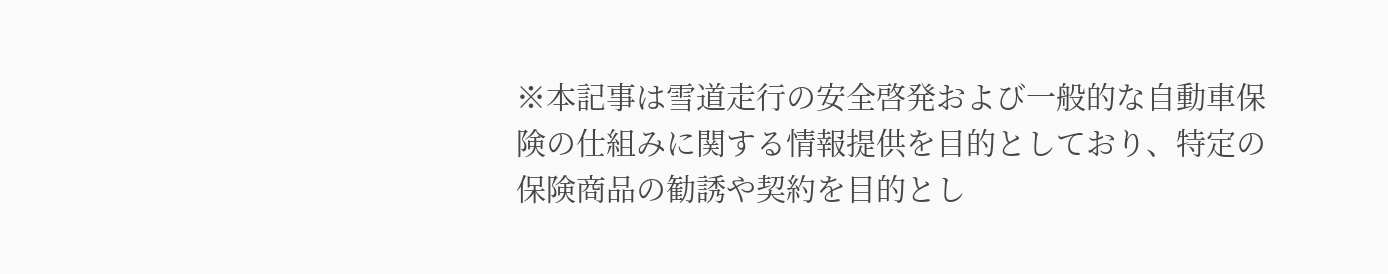※本記事は雪道走行の安全啓発および一般的な自動車保険の仕組みに関する情報提供を目的としており、特定の保険商品の勧誘や契約を目的とし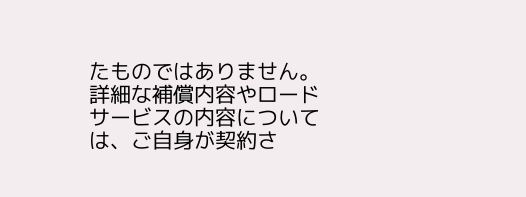たものではありません。詳細な補償内容やロードサービスの内容については、ご自身が契約さ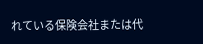れている保険会社または代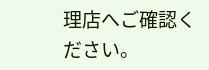理店へご確認ください。